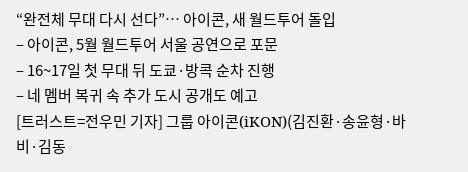“완전체 무대 다시 선다”… 아이콘, 새 월드투어 돌입
– 아이콘, 5월 월드투어 서울 공연으로 포문
– 16~17일 첫 무대 뒤 도쿄·방콕 순차 진행
– 네 멤버 복귀 속 추가 도시 공개도 예고
[트러스트=전우민 기자] 그룹 아이콘(iKON)(김진환·송윤형·바비·김동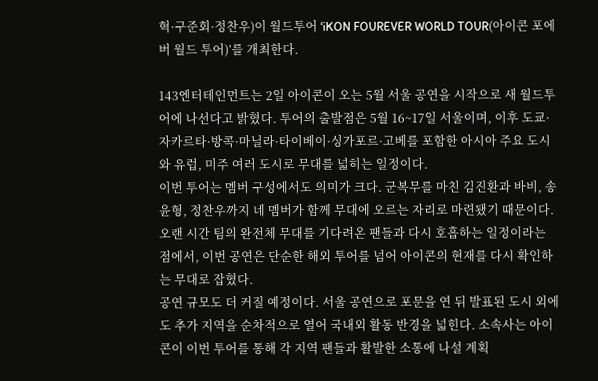혁·구준회·정찬우)이 월드투어 ‘iKON FOUREVER WORLD TOUR(아이콘 포에버 월드 투어)’를 개최한다.

143엔터테인먼트는 2일 아이콘이 오는 5월 서울 공연을 시작으로 새 월드투어에 나선다고 밝혔다. 투어의 출발점은 5월 16~17일 서울이며, 이후 도쿄·자카르타·방콕·마닐라·타이베이·싱가포르·고베를 포함한 아시아 주요 도시와 유럽, 미주 여러 도시로 무대를 넓히는 일정이다.
이번 투어는 멤버 구성에서도 의미가 크다. 군복무를 마친 김진환과 바비, 송윤형, 정찬우까지 네 멤버가 함께 무대에 오르는 자리로 마련됐기 때문이다. 오랜 시간 팀의 완전체 무대를 기다려온 팬들과 다시 호흡하는 일정이라는 점에서, 이번 공연은 단순한 해외 투어를 넘어 아이콘의 현재를 다시 확인하는 무대로 잡혔다.
공연 규모도 더 커질 예정이다. 서울 공연으로 포문을 연 뒤 발표된 도시 외에도 추가 지역을 순차적으로 열어 국내외 활동 반경을 넓힌다. 소속사는 아이콘이 이번 투어를 통해 각 지역 팬들과 활발한 소통에 나설 계획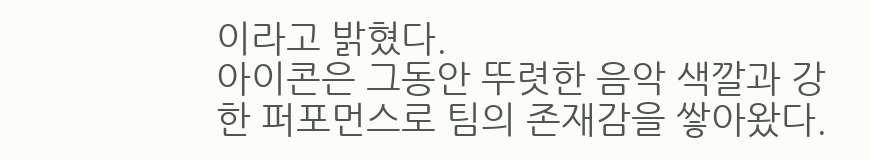이라고 밝혔다.
아이콘은 그동안 뚜렷한 음악 색깔과 강한 퍼포먼스로 팀의 존재감을 쌓아왔다.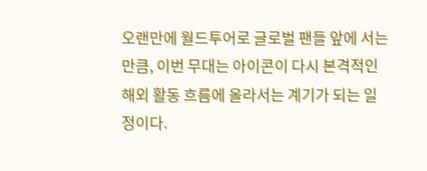오랜만에 월드투어로 글로벌 팬들 앞에 서는 만큼, 이번 무대는 아이콘이 다시 본격적인 해외 활동 흐름에 올라서는 계기가 되는 일정이다.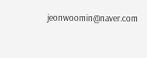jeonwoomin@naver.com